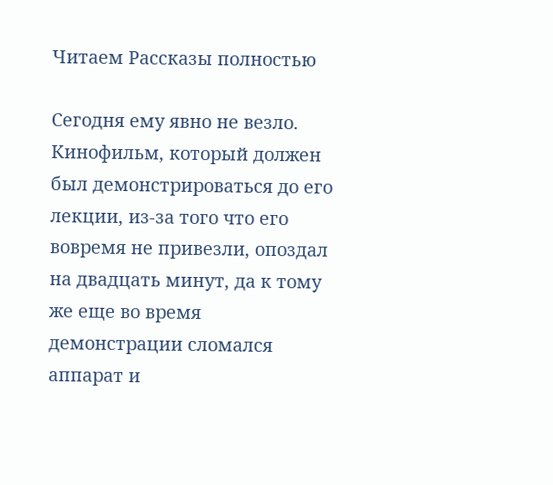Читаем Рассказы полностью

Сегодня ему явно не везло. Кинофильм, который должен был демонстрироваться до его лекции, из-за того что его вовремя не привезли, опоздал на двадцать минут, да к тому же еще во время демонстрации сломался аппарат и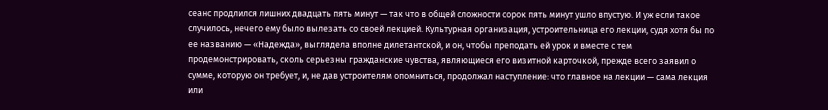сеанс продлился лишних двадцать пять минут — так что в общей сложности сорок пять минут ушло впустую. И уж если такое случилось, нечего ему было вылезать со своей лекцией. Культурная организация, устроительница его лекции, судя хотя бы по ее названию — «Надежда», выглядела вполне дилетантской, и он, чтобы преподать ей урок и вместе с тем продемонстрировать, сколь серьезны гражданские чувства, являющиеся его визитной карточкой, прежде всего заявил о сумме, которую он требует, и, не дав устроителям опомниться, продолжал наступление: что главное на лекции — сама лекция или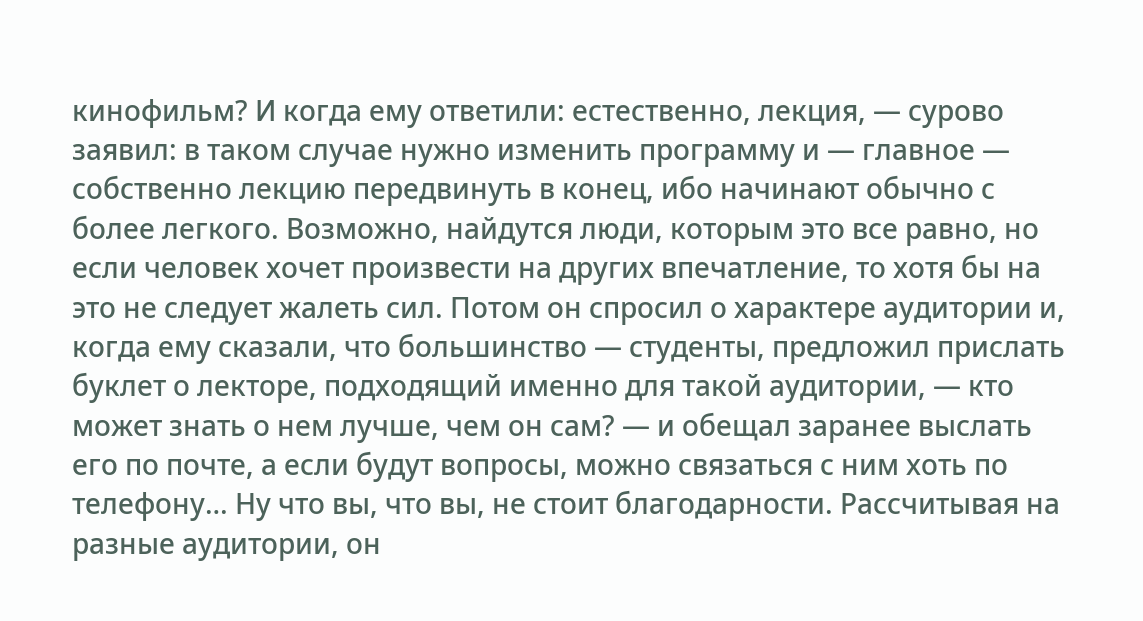кинофильм? И когда ему ответили: естественно, лекция, — сурово заявил: в таком случае нужно изменить программу и — главное — собственно лекцию передвинуть в конец, ибо начинают обычно с более легкого. Возможно, найдутся люди, которым это все равно, но если человек хочет произвести на других впечатление, то хотя бы на это не следует жалеть сил. Потом он спросил о характере аудитории и, когда ему сказали, что большинство — студенты, предложил прислать буклет о лекторе, подходящий именно для такой аудитории, — кто может знать о нем лучше, чем он сам? — и обещал заранее выслать его по почте, а если будут вопросы, можно связаться с ним хоть по телефону… Ну что вы, что вы, не стоит благодарности. Рассчитывая на разные аудитории, он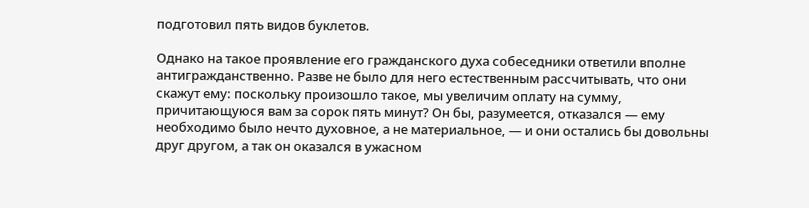подготовил пять видов буклетов.

Однако на такое проявление его гражданского духа собеседники ответили вполне антигражданственно. Разве не было для него естественным рассчитывать, что они скажут ему: поскольку произошло такое, мы увеличим оплату на сумму, причитающуюся вам за сорок пять минут? Он бы, разумеется, отказался — ему необходимо было нечто духовное, а не материальное, — и они остались бы довольны друг другом, а так он оказался в ужасном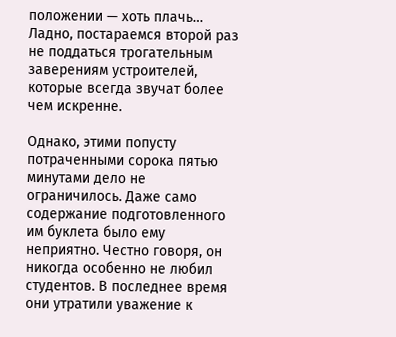положении — хоть плачь… Ладно, постараемся второй раз не поддаться трогательным заверениям устроителей, которые всегда звучат более чем искренне.

Однако, этими попусту потраченными сорока пятью минутами дело не ограничилось. Даже само содержание подготовленного им буклета было ему неприятно. Честно говоря, он никогда особенно не любил студентов. В последнее время они утратили уважение к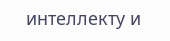интеллекту и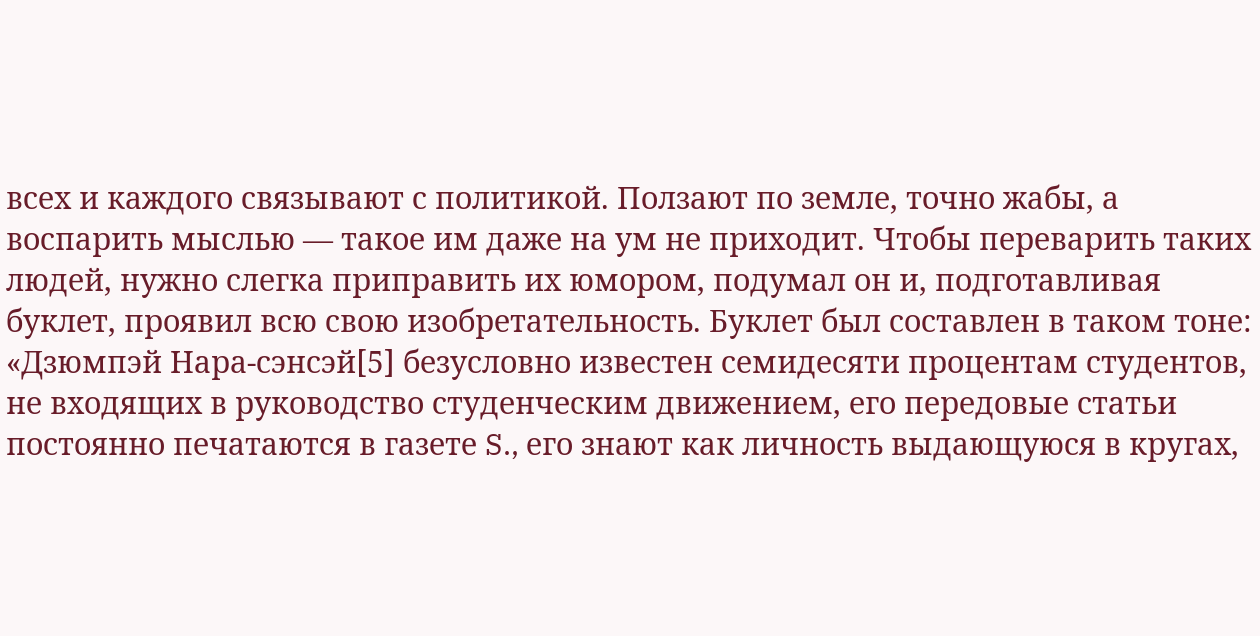всех и каждого связывают с политикой. Ползают по земле, точно жабы, а воспарить мыслью — такое им даже на ум не приходит. Чтобы переварить таких людей, нужно слегка приправить их юмором, подумал он и, подготавливая буклет, проявил всю свою изобретательность. Буклет был составлен в таком тоне: «Дзюмпэй Нара-сэнсэй[5] безусловно известен семидесяти процентам студентов, не входящих в руководство студенческим движением, его передовые статьи постоянно печатаются в газете S., его знают как личность выдающуюся в кругах,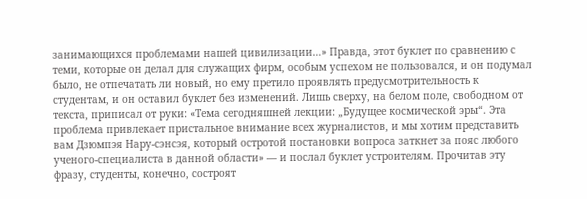занимающихся проблемами нашей цивилизации…» Правда, этот буклет по сравнению с теми, которые он делал для служащих фирм, особым успехом не пользовался, и он подумал было, не отпечатать ли новый, но ему претило проявлять предусмотрительность к студентам, и он оставил буклет без изменений. Лишь сверху, на белом поле, свободном от текста, приписал от руки: «Тема сегодняшней лекции: „Будущее космической эры“. Эта проблема привлекает пристальное внимание всех журналистов, и мы хотим представить вам Дзюмпэя Нару-сэнсэя, который остротой постановки вопроса заткнет за пояс любого ученого-специалиста в данной области» — и послал буклет устроителям. Прочитав эту фразу, студенты, конечно, состроят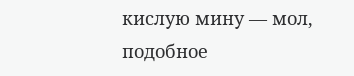кислую мину — мол, подобное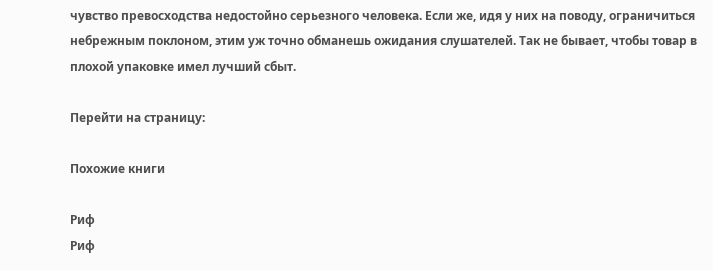чувство превосходства недостойно серьезного человека. Если же, идя у них на поводу, ограничиться небрежным поклоном, этим уж точно обманешь ожидания слушателей. Так не бывает, чтобы товар в плохой упаковке имел лучший сбыт.

Перейти на страницу:

Похожие книги

Риф
Риф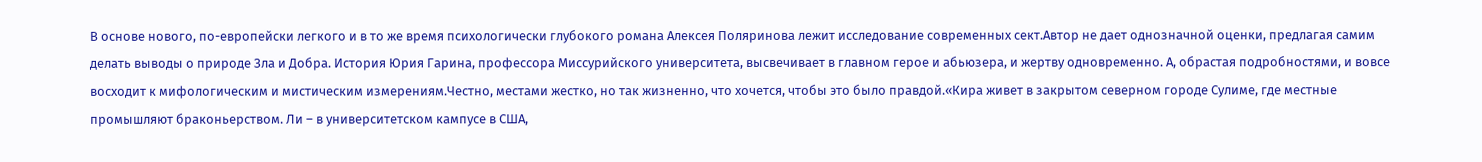В основе нового, по-европейски легкого и в то же время психологически глубокого романа Алексея Поляринова лежит исследование современных сект.Автор не дает однозначной оценки, предлагая самим делать выводы о природе Зла и Добра. История Юрия Гарина, профессора Миссурийского университета, высвечивает в главном герое и абьюзера, и жертву одновременно. А, обрастая подробностями, и вовсе восходит к мифологическим и мистическим измерениям.Честно, местами жестко, но так жизненно, что хочется, чтобы это было правдой.«Кира живет в закрытом северном городе Сулиме, где местные промышляют браконьерством. Ли – в университетском кампусе в США,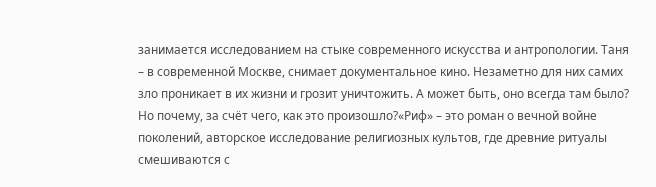занимается исследованием на стыке современного искусства и антропологии. Таня – в современной Москве, снимает документальное кино. Незаметно для них самих зло проникает в их жизни и грозит уничтожить. А может быть, оно всегда там было? Но почему, за счёт чего, как это произошло?«Риф» – это роман о вечной войне поколений, авторское исследование религиозных культов, где древние ритуалы смешиваются с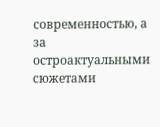современностью, а за остроактуальными сюжетами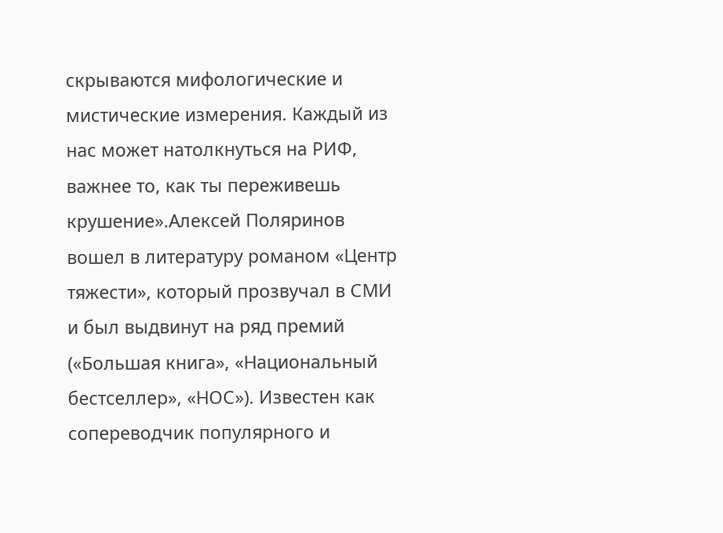скрываются мифологические и мистические измерения. Каждый из нас может натолкнуться на РИФ, важнее то, как ты переживешь крушение».Алексей Поляринов вошел в литературу романом «Центр тяжести», который прозвучал в СМИ и был выдвинут на ряд премий («Большая книга», «Национальный бестселлер», «НОС»). Известен как сопереводчик популярного и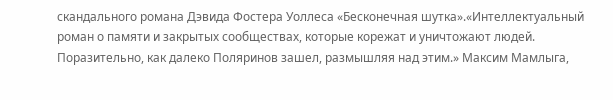скандального романа Дэвида Фостера Уоллеса «Бесконечная шутка».«Интеллектуальный роман о памяти и закрытых сообществах, которые корежат и уничтожают людей. Поразительно, как далеко Поляринов зашел, размышляя над этим.» Максим Мамлыга,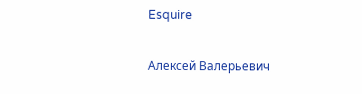Esquire

Алексей Валерьевич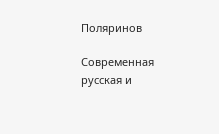Поляринов

Современная русская и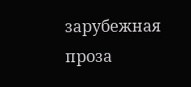зарубежная проза